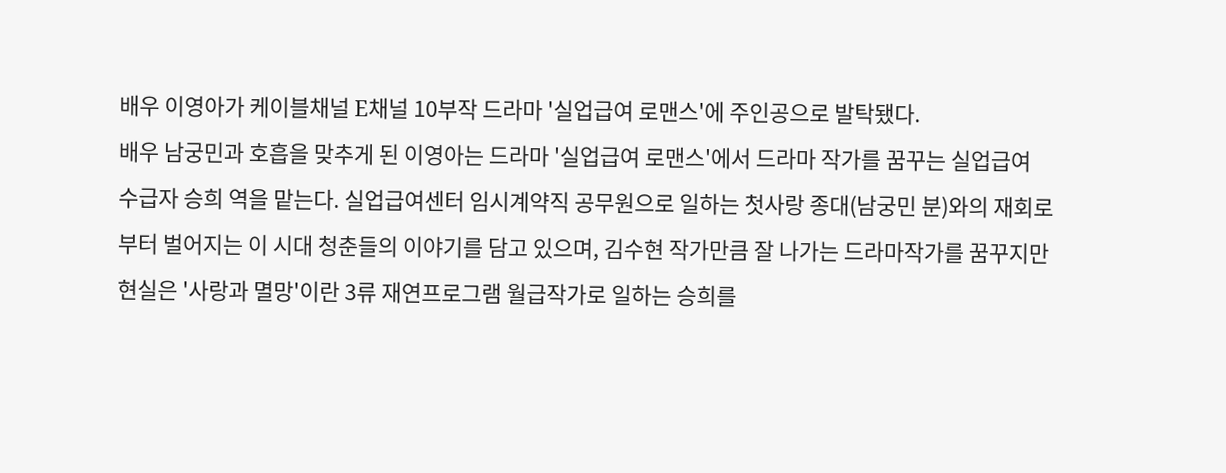배우 이영아가 케이블채널 E채널 10부작 드라마 '실업급여 로맨스'에 주인공으로 발탁됐다.
배우 남궁민과 호흡을 맞추게 된 이영아는 드라마 '실업급여 로맨스'에서 드라마 작가를 꿈꾸는 실업급여 수급자 승희 역을 맡는다. 실업급여센터 임시계약직 공무원으로 일하는 첫사랑 종대(남궁민 분)와의 재회로부터 벌어지는 이 시대 청춘들의 이야기를 담고 있으며, 김수현 작가만큼 잘 나가는 드라마작가를 꿈꾸지만 현실은 '사랑과 멸망'이란 3류 재연프로그램 월급작가로 일하는 승희를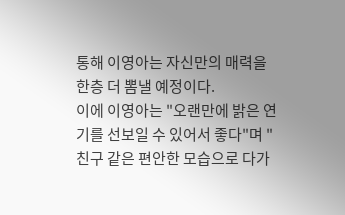통해 이영아는 자신만의 매력을 한층 더 뽐낼 예정이다.
이에 이영아는 "오랜만에 밝은 연기를 선보일 수 있어서 좋다"며 "친구 같은 편안한 모습으로 다가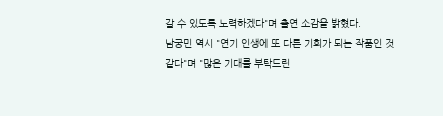갈 수 있도록 노력하겠다"며 출연 소감을 밝혔다.
남궁민 역시 "연기 인생에 또 다른 기회가 되는 작품인 것 같다"며 "많은 기대를 부탁드린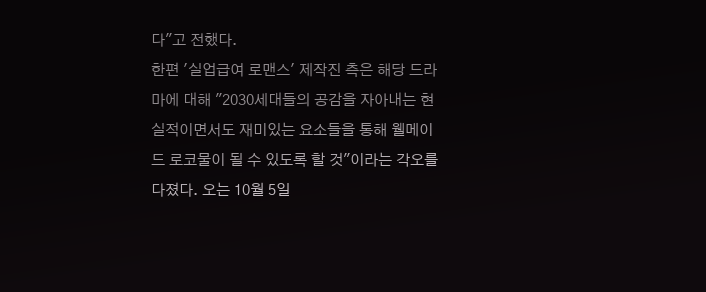다"고 전했다.
한편 '실업급여 로맨스' 제작진 측은 해당 드라마에 대해 "2030세대들의 공감을 자아내는 현실적이면서도 재미있는 요소들을 통해 웰메이드 로코물이 될 수 있도록 할 것"이라는 각오를 다졌다. 오는 10월 5일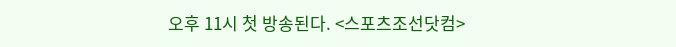오후 11시 첫 방송된다. <스포츠조선닷컴>